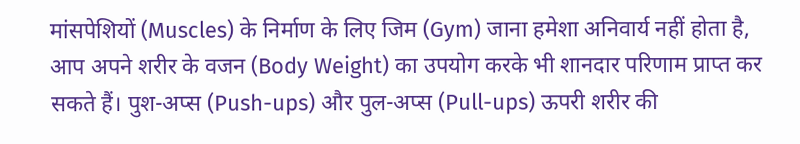मांसपेशियों (Muscles) के निर्माण के लिए जिम (Gym) जाना हमेशा अनिवार्य नहीं होता है, आप अपने शरीर के वजन (Body Weight) का उपयोग करके भी शानदार परिणाम प्राप्त कर सकते हैं। पुश-अप्स (Push-ups) और पुल-अप्स (Pull-ups) ऊपरी शरीर की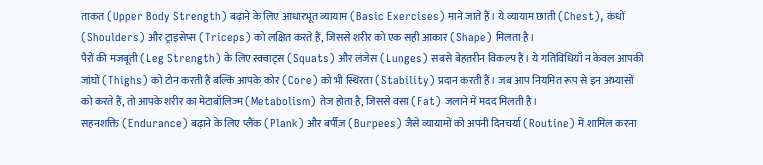ताकत (Upper Body Strength) बढ़ाने के लिए आधारभूत व्यायाम (Basic Exercises) माने जाते हैं। ये व्यायाम छाती (Chest), कंधों (Shoulders) और ट्राइसेप्स (Triceps) को लक्षित करते हैं, जिससे शरीर को एक सही आकार (Shape) मिलता है।
पैरों की मजबूती (Leg Strength) के लिए स्क्वाट्स (Squats) और लंजेस (Lunges) सबसे बेहतरीन विकल्प हैं। ये गतिविधियाँ न केवल आपकी जांघों (Thighs) को टोन करती हैं बल्कि आपके कोर (Core) को भी स्थिरता (Stability) प्रदान करती हैं। जब आप नियमित रूप से इन अभ्यासों को करते हैं, तो आपके शरीर का मेटाबॉलिज्म (Metabolism) तेज होता है, जिससे वसा (Fat) जलाने में मदद मिलती है।
सहनशक्ति (Endurance) बढ़ाने के लिए प्लैंक (Plank) और बर्पीज़ (Burpees) जैसे व्यायामों को अपनी दिनचर्या (Routine) में शामिल करना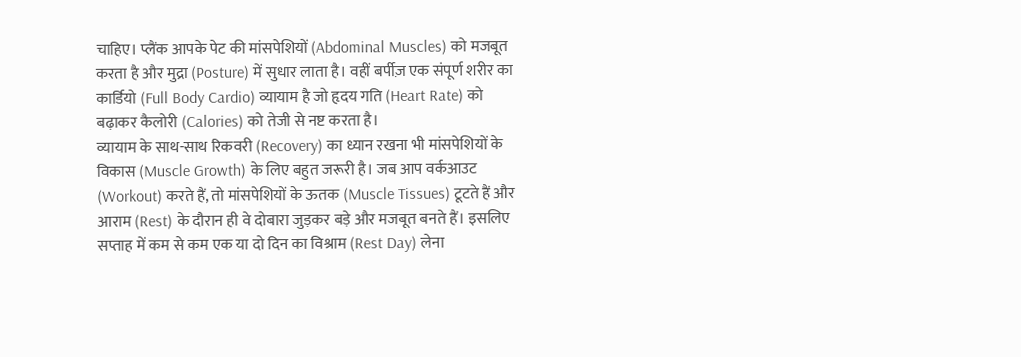चाहिए। प्लैंक आपके पेट की मांसपेशियों (Abdominal Muscles) को मजबूत करता है और मुद्रा (Posture) में सुधार लाता है। वहीं बर्पीज़ एक संपूर्ण शरीर का कार्डियो (Full Body Cardio) व्यायाम है जो हृदय गति (Heart Rate) को बढ़ाकर कैलोरी (Calories) को तेजी से नष्ट करता है।
व्यायाम के साथ-साथ रिकवरी (Recovery) का ध्यान रखना भी मांसपेशियों के विकास (Muscle Growth) के लिए बहुत जरूरी है। जब आप वर्कआउट (Workout) करते हैं, तो मांसपेशियों के ऊतक (Muscle Tissues) टूटते हैं और आराम (Rest) के दौरान ही वे दोबारा जुड़कर बड़े और मजबूत बनते हैं। इसलिए सप्ताह में कम से कम एक या दो दिन का विश्राम (Rest Day) लेना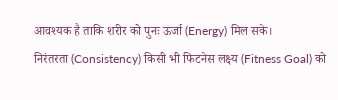आवश्यक है ताकि शरीर को पुनः ऊर्जा (Energy) मिल सके।
निरंतरता (Consistency) किसी भी फिटनेस लक्ष्य (Fitness Goal) को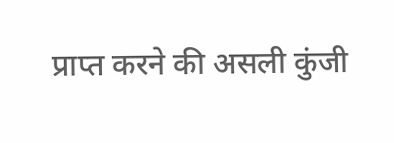प्राप्त करने की असली कुंजी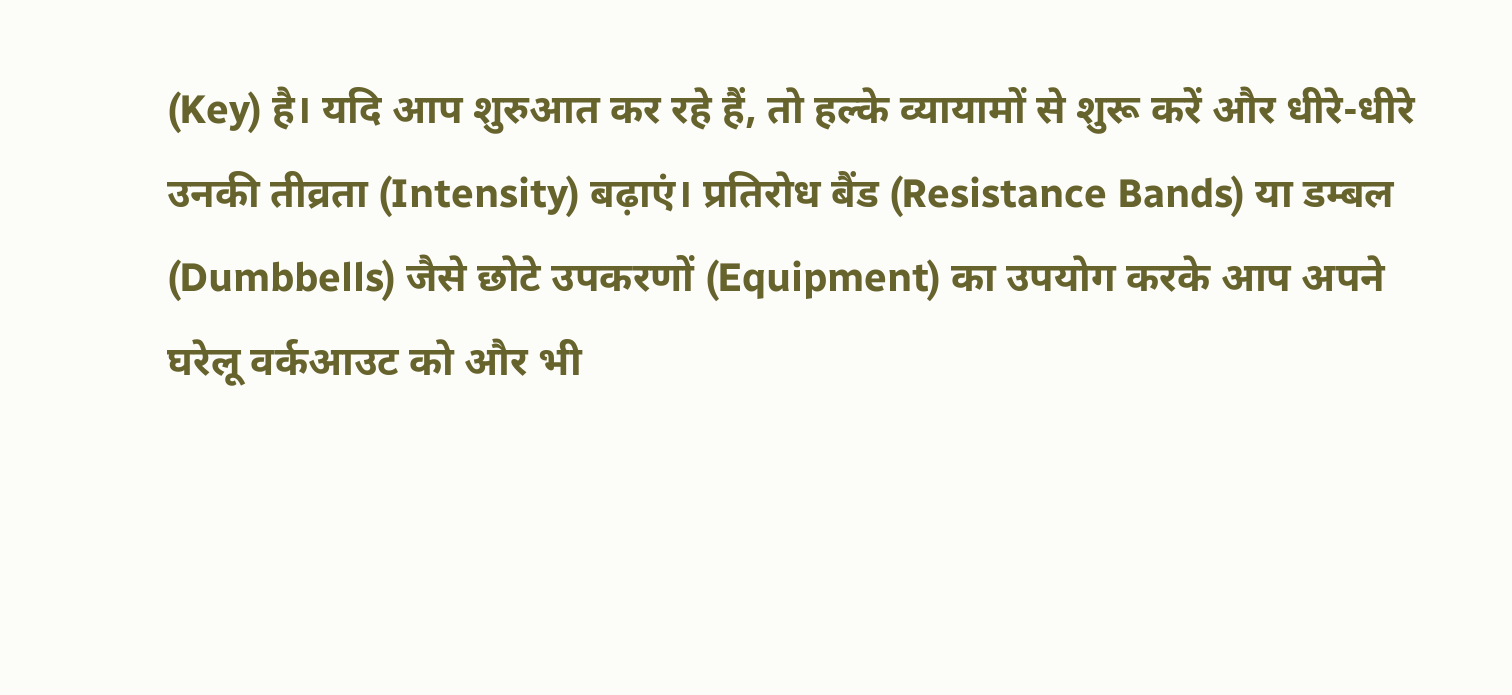(Key) है। यदि आप शुरुआत कर रहे हैं, तो हल्के व्यायामों से शुरू करें और धीरे-धीरे उनकी तीव्रता (Intensity) बढ़ाएं। प्रतिरोध बैंड (Resistance Bands) या डम्बल (Dumbbells) जैसे छोटे उपकरणों (Equipment) का उपयोग करके आप अपने घरेलू वर्कआउट को और भी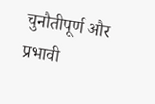चुनौतीपूर्ण और प्रभावी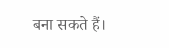बना सकते हैं।